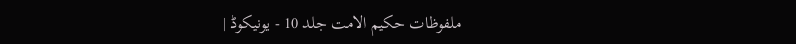ملفوظات حکیم الامت جلد 10 - یونیکوڈ |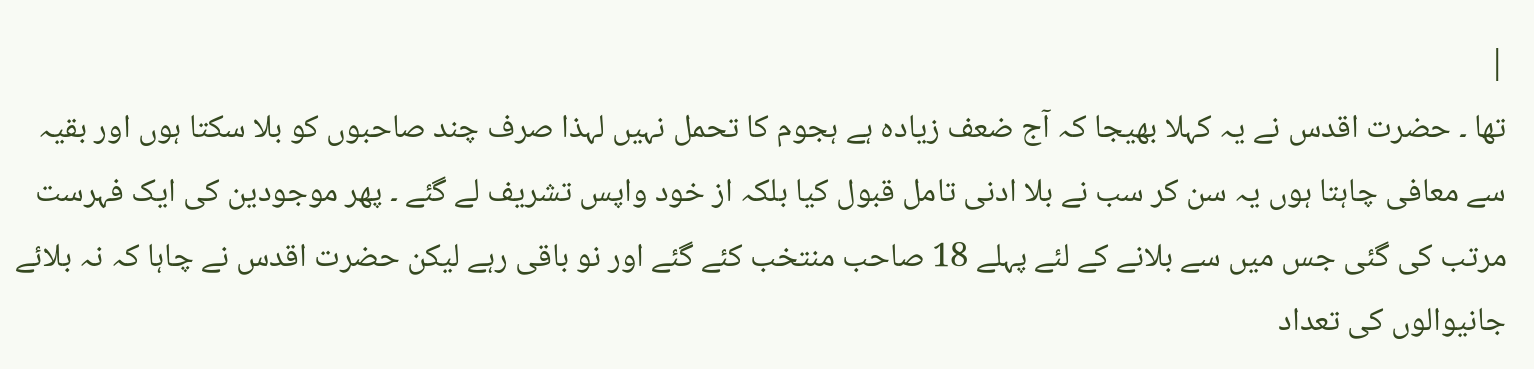|
تھا ۔ حضرت اقدس نے یہ کہلا بھیجا کہ آج ضعف زیادہ ہے ہجوم کا تحمل نہیں لہذا صرف چند صاحبوں کو بلا سکتا ہوں اور بقیہ سے معافی چاہتا ہوں یہ سن کر سب نے بلا ادنی تامل قبول کیا بلکہ از خود واپس تشریف لے گئے ۔ پھر موجودین کی ایک فہرست مرتب کی گئی جس میں سے بلانے کے لئے پہلے 18 صاحب منتخب کئے گئے اور نو باقی رہے لیکن حضرت اقدس نے چاہا کہ نہ بلائے جانیوالوں کی تعداد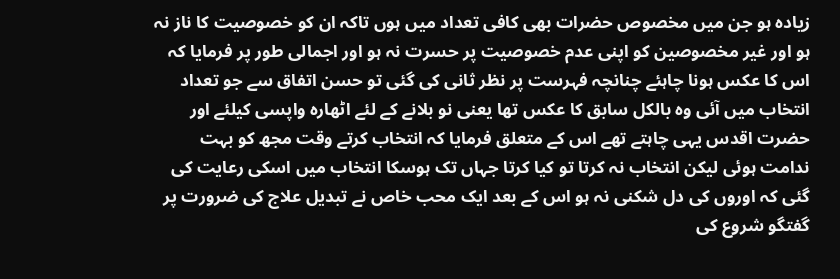زیادہ ہو جن میں مخصوص حضرات بھی کافی تعداد میں ہوں تاکہ ان کو خصوصیت کا ناز نہ ہو اور غیر مخصوصین کو اپنی عدم خصوصیت پر حسرت نہ ہو اور اجمالی طور پر فرمایا کہ اس کا عکس ہونا چاہئے چنانچہ فہرست پر نظر ثانی کی گئی تو حسن اتفاق سے جو تعداد انتخاب میں آئی وہ بالکل سابق کا عکس تھا یعنی نو بلانے کے لئے اٹھارہ واپسی کیلئے اور حضرت اقدس یہی چاہتے تھے اس کے متعلق فرمایا کہ انتخاب کرتے وقت مجھ کو بہت ندامت ہوئی لیکن انتخاب نہ کرتا تو کیا کرتا جہاں تک ہوسکا انتخاب میں اسکی رعایت کی گئی کہ اوروں کی دل شکنی نہ ہو اس کے بعد ایک محب خاص نے تبدیل علاج کی ضرورت پر گفتگو شروع کی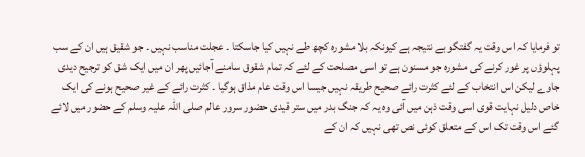تو فرمایا کہ اس وقت یہ گفتگو بے نتیجہ ہے کیونکہ بلا مشورہ کچھ طے نہیں کیا جاسکتا ۔ عجلت مناسب نہیں ۔ جو شقیق ہیں ان کے سب پہلوؤں پر غور کرنے کی مشورہ جو مسنون ہے تو اسی مصلحت کے لئے کہ تمام شقوق سامنے آجائیں پھر ان میں ایک شق کو ترجیح دیدی جاوے لیکن اس انتخاب کے لئے کثرت رائے صحیح طریقہ نہیں جیسا اس وقت عام مذاق ہوگیا ۔ کثرت رائے کے غیر صحیح ہونے کی ایک خاص دلیل نہایت قوی اسی وقت ذہن میں آئی وہ یہ کہ جنگ بدر میں ستر قیدی حضور سرور عالم صلی اللہ علیہ وسلم کے حضور میں لائے گئے اس وقت تک اس کے متعلق کوئی نص تھی نہیں کہ ان کے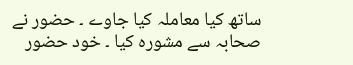ساتھ کیا معاملہ کیا جاوے ۔ حضور نے صحابہ سے مشورہ کیا ۔ خود حضور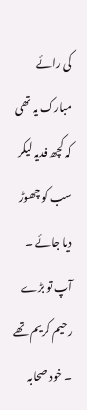کی رائے مبارک یہ تھی کہ کچھ فدیہ لیکر سب کو چھوڑ دیا جائے ۔ آپ تو بڑے رحیم کریم تھے ۔ خود صحابہ